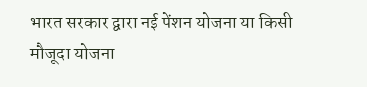भारत सरकार द्वारा नई पेंशन योजना या किसी मौजूदा योजना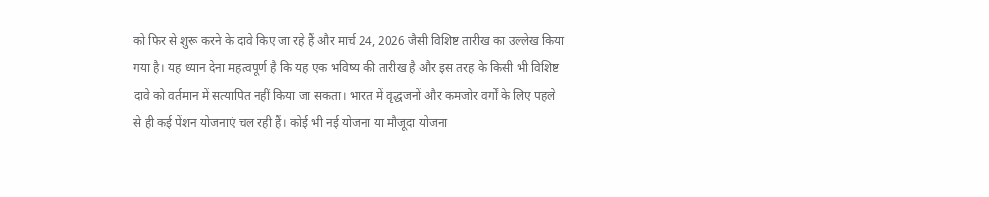को फिर से शुरू करने के दावे किए जा रहे हैं और मार्च 24, 2026 जैसी विशिष्ट तारीख का उल्लेख किया गया है। यह ध्यान देना महत्वपूर्ण है कि यह एक भविष्य की तारीख है और इस तरह के किसी भी विशिष्ट दावे को वर्तमान में सत्यापित नहीं किया जा सकता। भारत में वृद्धजनों और कमजोर वर्गों के लिए पहले से ही कई पेंशन योजनाएं चल रही हैं। कोई भी नई योजना या मौजूदा योजना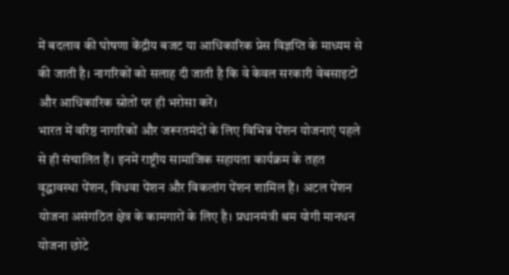में बदलाव की घोषणा केंद्रीय बजट या आधिकारिक प्रेस विज्ञप्ति के माध्यम से की जाती है। नागरिकों को सलाह दी जाती है कि वे केवल सरकारी वेबसाइटों और आधिकारिक स्रोतों पर ही भरोसा करें।
भारत में वरिष्ठ नागरिकों और जरूरतमंदों के लिए विभिन्न पेंशन योजनाएं पहले से ही संचालित हैं। इनमें राष्ट्रीय सामाजिक सहायता कार्यक्रम के तहत वृद्धावस्था पेंशन, विधवा पेंशन और विकलांग पेंशन शामिल हैं। अटल पेंशन योजना असंगठित क्षेत्र के कामगारों के लिए है। प्रधानमंत्री श्रम योगी मानधन योजना छोटे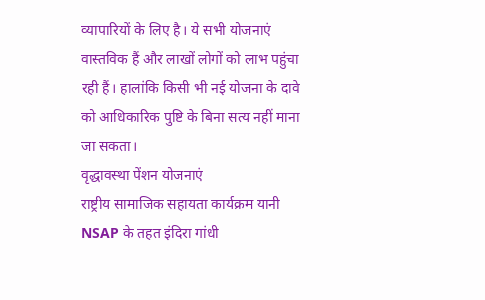व्यापारियों के लिए है। ये सभी योजनाएं वास्तविक हैं और लाखों लोगों को लाभ पहुंचा रही हैं। हालांकि किसी भी नई योजना के दावे को आधिकारिक पुष्टि के बिना सत्य नहीं माना जा सकता।
वृद्धावस्था पेंशन योजनाएं
राष्ट्रीय सामाजिक सहायता कार्यक्रम यानी NSAP के तहत इंदिरा गांधी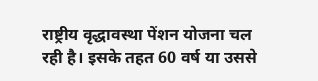राष्ट्रीय वृद्धावस्था पेंशन योजना चल रही है। इसके तहत 60 वर्ष या उससे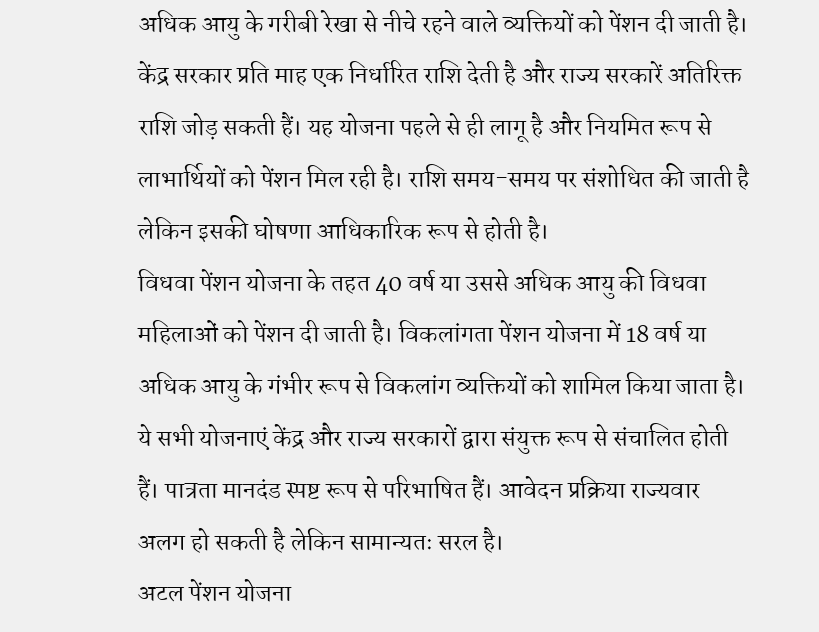अधिक आयु के गरीबी रेखा से नीचे रहने वाले व्यक्तियों को पेंशन दी जाती है। केंद्र सरकार प्रति माह एक निर्धारित राशि देती है और राज्य सरकारें अतिरिक्त राशि जोड़ सकती हैं। यह योजना पहले से ही लागू है और नियमित रूप से लाभार्थियों को पेंशन मिल रही है। राशि समय-समय पर संशोधित की जाती है लेकिन इसकी घोषणा आधिकारिक रूप से होती है।
विधवा पेंशन योजना के तहत 40 वर्ष या उससे अधिक आयु की विधवा महिलाओं को पेंशन दी जाती है। विकलांगता पेंशन योजना में 18 वर्ष या अधिक आयु के गंभीर रूप से विकलांग व्यक्तियों को शामिल किया जाता है। ये सभी योजनाएं केंद्र और राज्य सरकारों द्वारा संयुक्त रूप से संचालित होती हैं। पात्रता मानदंड स्पष्ट रूप से परिभाषित हैं। आवेदन प्रक्रिया राज्यवार अलग हो सकती है लेकिन सामान्यतः सरल है।
अटल पेंशन योजना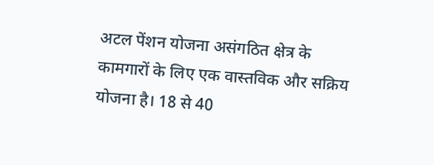अटल पेंशन योजना असंगठित क्षेत्र के कामगारों के लिए एक वास्तविक और सक्रिय योजना है। 18 से 40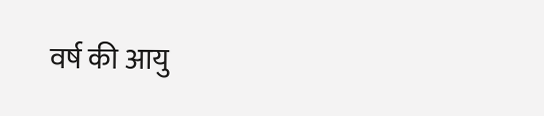वर्ष की आयु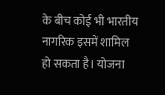के बीच कोई भी भारतीय नागरिक इसमें शामिल हो सकता है। योजना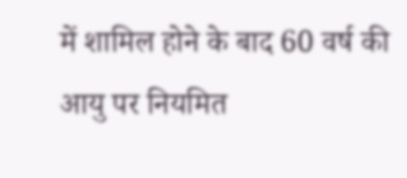में शामिल होने के बाद 60 वर्ष की आयु पर नियमित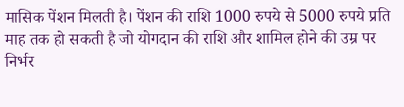मासिक पेंशन मिलती है। पेंशन की राशि 1000 रुपये से 5000 रुपये प्रति माह तक हो सकती है जो योगदान की राशि और शामिल होने की उम्र पर निर्भर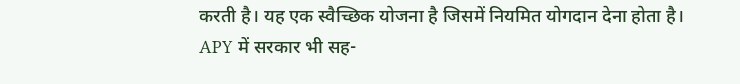करती है। यह एक स्वैच्छिक योजना है जिसमें नियमित योगदान देना होता है।
APY में सरकार भी सह-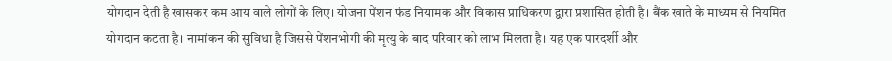योगदान देती है खासकर कम आय वाले लोगों के लिए। योजना पेंशन फंड नियामक और विकास प्राधिकरण द्वारा प्रशासित होती है। बैंक खाते के माध्यम से नियमित योगदान कटता है। नामांकन की सुविधा है जिससे पेंशनभोगी की मृत्यु के बाद परिवार को लाभ मिलता है। यह एक पारदर्शी और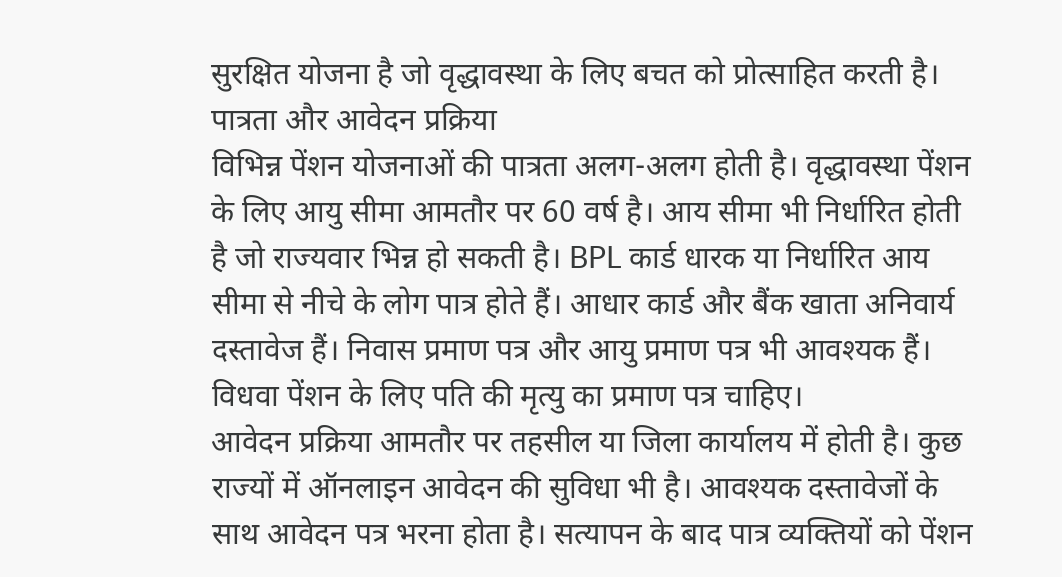सुरक्षित योजना है जो वृद्धावस्था के लिए बचत को प्रोत्साहित करती है।
पात्रता और आवेदन प्रक्रिया
विभिन्न पेंशन योजनाओं की पात्रता अलग-अलग होती है। वृद्धावस्था पेंशन के लिए आयु सीमा आमतौर पर 60 वर्ष है। आय सीमा भी निर्धारित होती है जो राज्यवार भिन्न हो सकती है। BPL कार्ड धारक या निर्धारित आय सीमा से नीचे के लोग पात्र होते हैं। आधार कार्ड और बैंक खाता अनिवार्य दस्तावेज हैं। निवास प्रमाण पत्र और आयु प्रमाण पत्र भी आवश्यक हैं। विधवा पेंशन के लिए पति की मृत्यु का प्रमाण पत्र चाहिए।
आवेदन प्रक्रिया आमतौर पर तहसील या जिला कार्यालय में होती है। कुछ राज्यों में ऑनलाइन आवेदन की सुविधा भी है। आवश्यक दस्तावेजों के साथ आवेदन पत्र भरना होता है। सत्यापन के बाद पात्र व्यक्तियों को पेंशन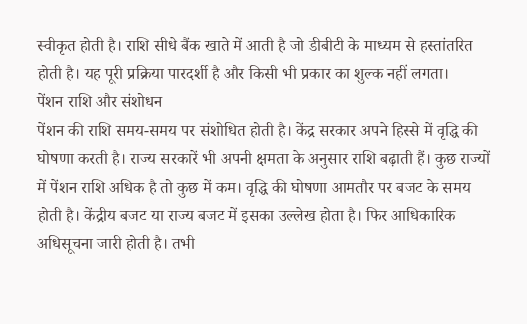स्वीकृत होती है। राशि सीधे बैंक खाते में आती है जो डीबीटी के माध्यम से हस्तांतरित होती है। यह पूरी प्रक्रिया पारदर्शी है और किसी भी प्रकार का शुल्क नहीं लगता।
पेंशन राशि और संशोधन
पेंशन की राशि समय-समय पर संशोधित होती है। केंद्र सरकार अपने हिस्से में वृद्धि की घोषणा करती है। राज्य सरकारें भी अपनी क्षमता के अनुसार राशि बढ़ाती हैं। कुछ राज्यों में पेंशन राशि अधिक है तो कुछ में कम। वृद्धि की घोषणा आमतौर पर बजट के समय होती है। केंद्रीय बजट या राज्य बजट में इसका उल्लेख होता है। फिर आधिकारिक अधिसूचना जारी होती है। तभी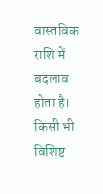वास्तविक राशि में बदलाव होता है।
किसी भी विशिष्ट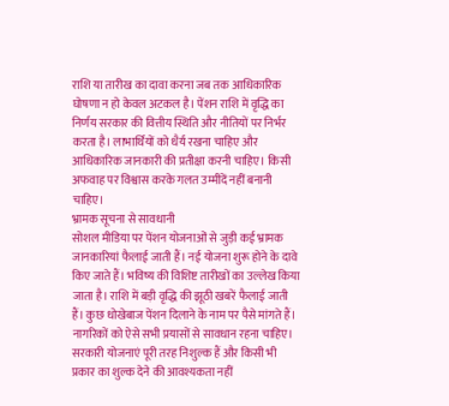राशि या तारीख का दावा करना जब तक आधिकारिक घोषणा न हो केवल अटकल है। पेंशन राशि में वृद्धि का निर्णय सरकार की वित्तीय स्थिति और नीतियों पर निर्भर करता है। लाभार्थियों को धैर्य रखना चाहिए और आधिकारिक जानकारी की प्रतीक्षा करनी चाहिए। किसी अफवाह पर विश्वास करके गलत उम्मीदें नहीं बनानी चाहिए।
भ्रामक सूचना से सावधानी
सोशल मीडिया पर पेंशन योजनाओं से जुड़ी कई भ्रामक जानकारियां फैलाई जाती हैं। नई योजना शुरू होने के दावे किए जाते हैं। भविष्य की विशिष्ट तारीखों का उल्लेख किया जाता है। राशि में बड़ी वृद्धि की झूठी खबरें फैलाई जाती हैं। कुछ धोखेबाज पेंशन दिलाने के नाम पर पैसे मांगते हैं। नागरिकों को ऐसे सभी प्रयासों से सावधान रहना चाहिए। सरकारी योजनाएं पूरी तरह निशुल्क हैं और किसी भी प्रकार का शुल्क देने की आवश्यकता नहीं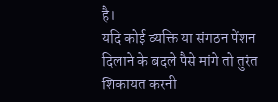है।
यदि कोई व्यक्ति या संगठन पेंशन दिलाने के बदले पैसे मांगे तो तुरंत शिकायत करनी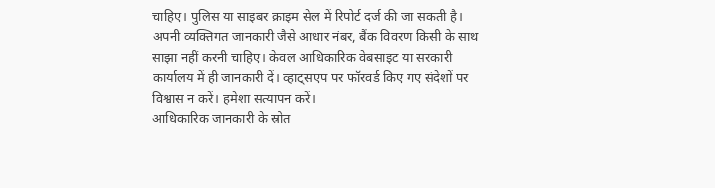चाहिए। पुलिस या साइबर क्राइम सेल में रिपोर्ट दर्ज की जा सकती है। अपनी व्यक्तिगत जानकारी जैसे आधार नंबर, बैंक विवरण किसी के साथ साझा नहीं करनी चाहिए। केवल आधिकारिक वेबसाइट या सरकारी कार्यालय में ही जानकारी दें। व्हाट्सएप पर फॉरवर्ड किए गए संदेशों पर विश्वास न करें। हमेशा सत्यापन करें।
आधिकारिक जानकारी के स्रोत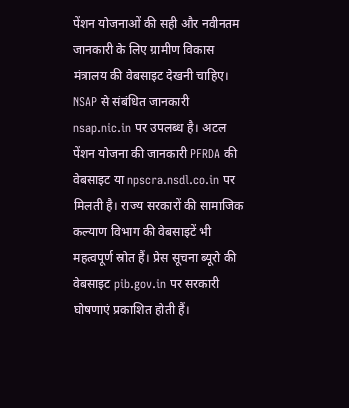पेंशन योजनाओं की सही और नवीनतम जानकारी के लिए ग्रामीण विकास मंत्रालय की वेबसाइट देखनी चाहिए। NSAP से संबंधित जानकारी nsap.nic.in पर उपलब्ध है। अटल पेंशन योजना की जानकारी PFRDA की वेबसाइट या npscra.nsdl.co.in पर मिलती है। राज्य सरकारों की सामाजिक कल्याण विभाग की वेबसाइटें भी महत्वपूर्ण स्रोत हैं। प्रेस सूचना ब्यूरो की वेबसाइट pib.gov.in पर सरकारी घोषणाएं प्रकाशित होती हैं।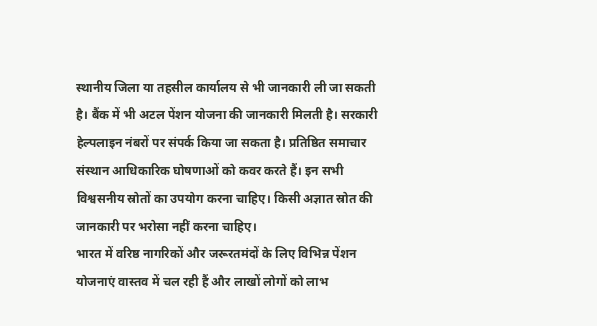स्थानीय जिला या तहसील कार्यालय से भी जानकारी ली जा सकती है। बैंक में भी अटल पेंशन योजना की जानकारी मिलती है। सरकारी हेल्पलाइन नंबरों पर संपर्क किया जा सकता है। प्रतिष्ठित समाचार संस्थान आधिकारिक घोषणाओं को कवर करते हैं। इन सभी विश्वसनीय स्रोतों का उपयोग करना चाहिए। किसी अज्ञात स्रोत की जानकारी पर भरोसा नहीं करना चाहिए।
भारत में वरिष्ठ नागरिकों और जरूरतमंदों के लिए विभिन्न पेंशन योजनाएं वास्तव में चल रही हैं और लाखों लोगों को लाभ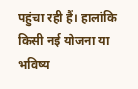पहुंचा रही हैं। हालांकि किसी नई योजना या भविष्य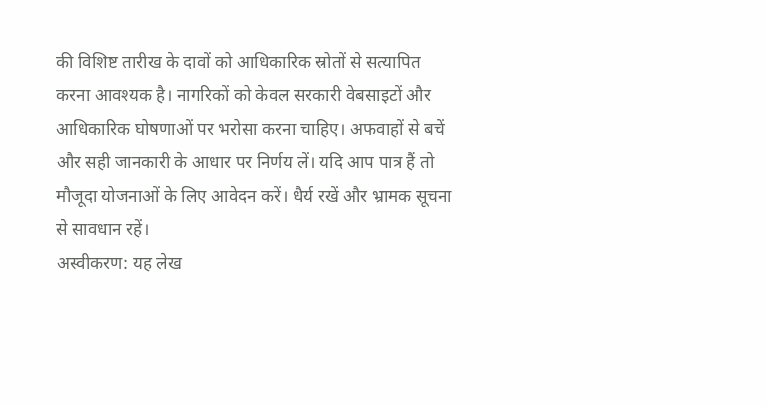की विशिष्ट तारीख के दावों को आधिकारिक स्रोतों से सत्यापित करना आवश्यक है। नागरिकों को केवल सरकारी वेबसाइटों और आधिकारिक घोषणाओं पर भरोसा करना चाहिए। अफवाहों से बचें और सही जानकारी के आधार पर निर्णय लें। यदि आप पात्र हैं तो मौजूदा योजनाओं के लिए आवेदन करें। धैर्य रखें और भ्रामक सूचना से सावधान रहें।
अस्वीकरण: यह लेख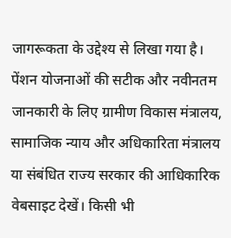जागरूकता के उद्देश्य से लिखा गया है। पेंशन योजनाओं की सटीक और नवीनतम जानकारी के लिए ग्रामीण विकास मंत्रालय, सामाजिक न्याय और अधिकारिता मंत्रालय या संबंधित राज्य सरकार की आधिकारिक वेबसाइट देखें। किसी भी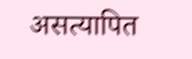असत्यापित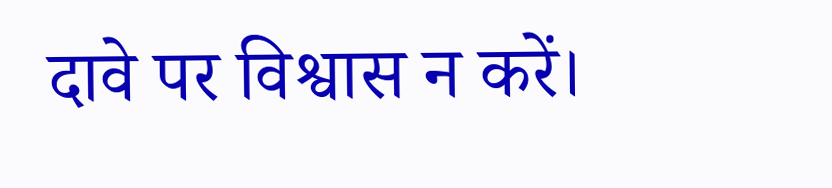दावे पर विश्वास न करें।